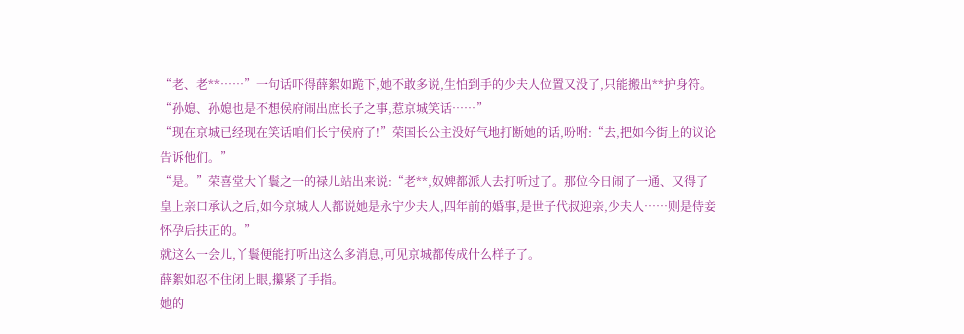“老、老**……”一句话吓得薛絮如跪下,她不敢多说,生怕到手的少夫人位置又没了,只能搬出**护身符。
“孙媳、孙媳也是不想侯府闹出庶长子之事,惹京城笑话……”
“现在京城已经现在笑话咱们长宁侯府了!”荣国长公主没好气地打断她的话,吩咐:“去,把如今街上的议论告诉他们。”
“是。”荣喜堂大丫鬟之一的禄儿站出来说:“老**,奴婢都派人去打听过了。那位今日闹了一通、又得了皇上亲口承认之后,如今京城人人都说她是永宁少夫人,四年前的婚事,是世子代叔迎亲,少夫人……则是侍妾怀孕后扶正的。”
就这么一会儿,丫鬟便能打听出这么多消息,可见京城都传成什么样子了。
薛絮如忍不住闭上眼,攥紧了手指。
她的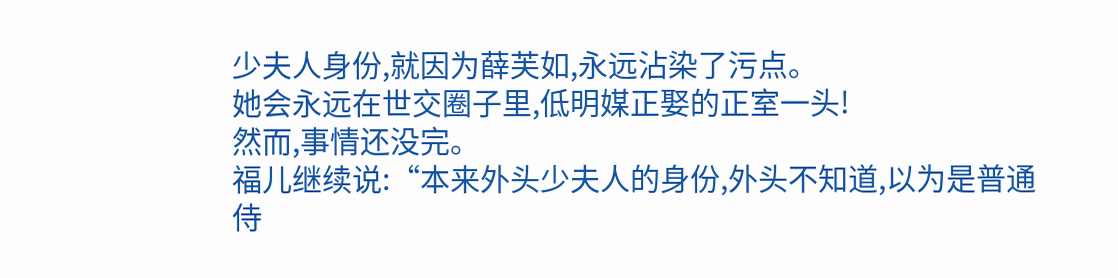少夫人身份,就因为薛芙如,永远沾染了污点。
她会永远在世交圈子里,低明媒正娶的正室一头!
然而,事情还没完。
福儿继续说:“本来外头少夫人的身份,外头不知道,以为是普通侍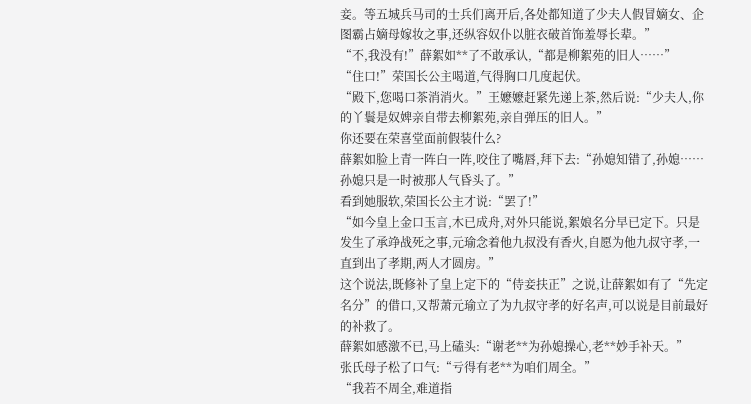妾。等五城兵马司的士兵们离开后,各处都知道了少夫人假冒嫡女、企图霸占嫡母嫁妆之事,还纵容奴仆以脏衣破首饰羞辱长辈。”
“不,我没有!”薛絮如**了不敢承认,“都是柳絮苑的旧人……”
“住口!”荣国长公主喝道,气得胸口几度起伏。
“殿下,您喝口茶消消火。”王嬷嬷赶紧先递上茶,然后说:“少夫人,你的丫鬟是奴婢亲自带去柳絮苑,亲自弹压的旧人。”
你还要在荣喜堂面前假装什么?
薛絮如脸上青一阵白一阵,咬住了嘴唇,拜下去:“孙媳知错了,孙媳……孙媳只是一时被那人气昏头了。”
看到她服软,荣国长公主才说:“罢了!”
“如今皇上金口玉言,木已成舟,对外只能说,絮娘名分早已定下。只是发生了承竫战死之事,元瑜念着他九叔没有香火,自愿为他九叔守孝,一直到出了孝期,两人才圆房。”
这个说法,既修补了皇上定下的“侍妾扶正”之说,让薛絮如有了“先定名分”的借口,又帮萧元瑜立了为九叔守孝的好名声,可以说是目前最好的补救了。
薛絮如感激不已,马上磕头:“谢老**为孙媳操心,老**妙手补天。”
张氏母子松了口气:“亏得有老**为咱们周全。”
“我若不周全,难道指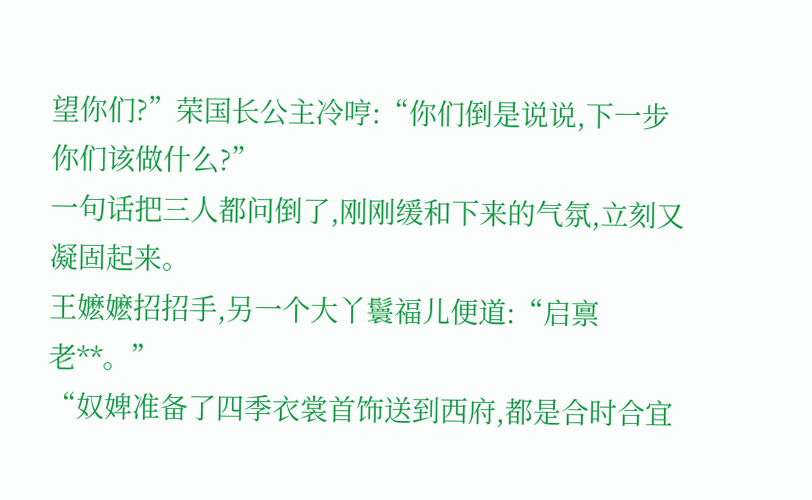望你们?”荣国长公主冷哼:“你们倒是说说,下一步你们该做什么?”
一句话把三人都问倒了,刚刚缓和下来的气氛,立刻又凝固起来。
王嬷嬷招招手,另一个大丫鬟福儿便道:“启禀老**。”
“奴婢准备了四季衣裳首饰送到西府,都是合时合宜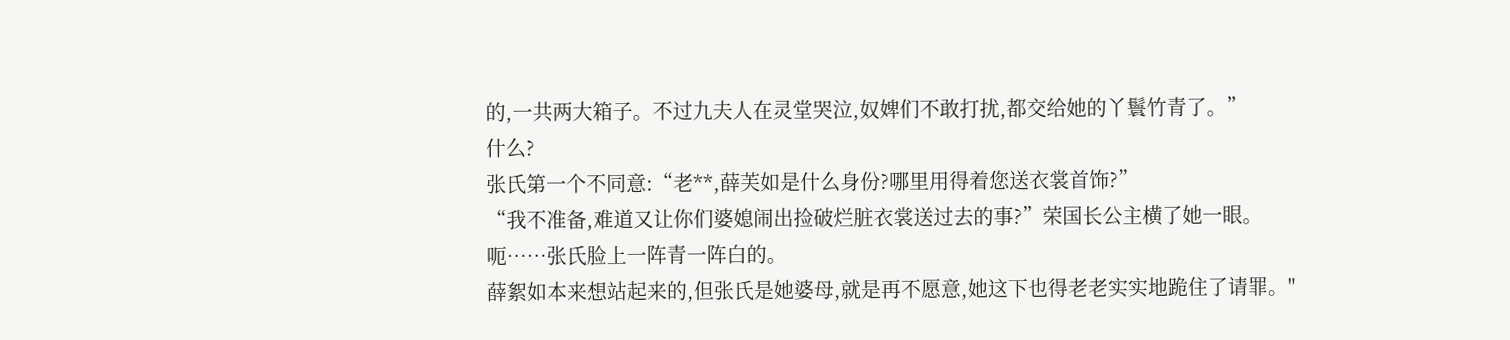的,一共两大箱子。不过九夫人在灵堂哭泣,奴婢们不敢打扰,都交给她的丫鬟竹青了。”
什么?
张氏第一个不同意:“老**,薛芙如是什么身份?哪里用得着您送衣裳首饰?”
“我不准备,难道又让你们婆媳闹出捡破烂脏衣裳送过去的事?”荣国长公主横了她一眼。
呃……张氏脸上一阵青一阵白的。
薛絮如本来想站起来的,但张氏是她婆母,就是再不愿意,她这下也得老老实实地跪住了请罪。"